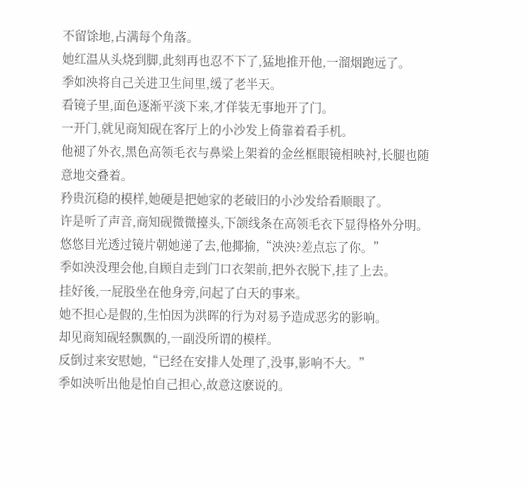不留馀地,占满每个角落。
她红温从头烧到脚,此刻再也忍不下了,猛地推开他,一溜烟跑远了。
季如泱将自己关进卫生间里,缓了老半天。
看镜子里,面色逐渐平淡下来,才佯装无事地开了门。
一开门,就见商知砚在客厅上的小沙发上倚靠着看手机。
他褪了外衣,黑色高领毛衣与鼻梁上架着的金丝框眼镜相映衬,长腿也随意地交叠着。
矜贵沉稳的模样,她硬是把她家的老破旧的小沙发给看顺眼了。
许是听了声音,商知砚微微擡头,下颌线条在高领毛衣下显得格外分明。
悠悠目光透过镜片朝她递了去,他揶揄,“泱泱?差点忘了你。”
季如泱没理会他,自顾自走到门口衣架前,把外衣脱下,挂了上去。
挂好後,一屁股坐在他身旁,问起了白天的事来。
她不担心是假的,生怕因为洪晖的行为对易予造成恶劣的影响。
却见商知砚轻飘飘的,一副没所谓的模样。
反倒过来安慰她,“已经在安排人处理了,没事,影响不大。”
季如泱听出他是怕自己担心,故意这麽说的。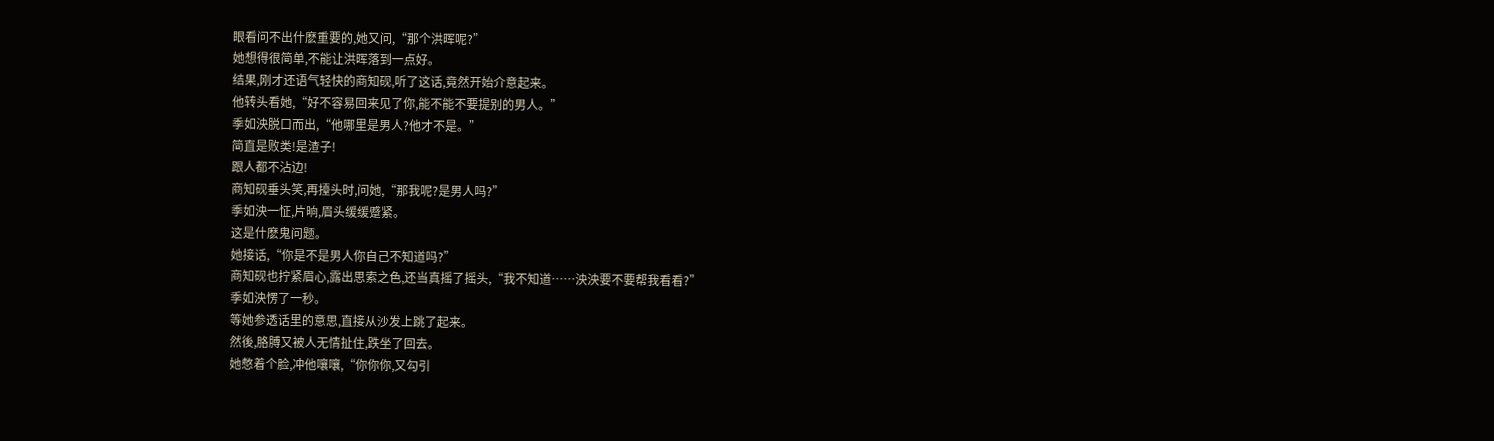眼看问不出什麽重要的,她又问,“那个洪晖呢?”
她想得很简单,不能让洪晖落到一点好。
结果,刚才还语气轻快的商知砚,听了这话,竟然开始介意起来。
他转头看她,“好不容易回来见了你,能不能不要提别的男人。”
季如泱脱口而出,“他哪里是男人?他才不是。”
简直是败类!是渣子!
跟人都不沾边!
商知砚垂头笑,再擡头时,问她,“那我呢?是男人吗?”
季如泱一怔,片晌,眉头缓缓蹙紧。
这是什麽鬼问题。
她接话,“你是不是男人你自己不知道吗?”
商知砚也拧紧眉心,露出思索之色,还当真摇了摇头,“我不知道……泱泱要不要帮我看看?”
季如泱愣了一秒。
等她参透话里的意思,直接从沙发上跳了起来。
然後,胳膊又被人无情扯住,跌坐了回去。
她憋着个脸,冲他嚷嚷,“你你你,又勾引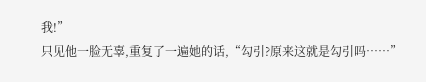我!”
只见他一脸无辜,重复了一遍她的话,“勾引?原来这就是勾引吗……”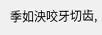季如泱咬牙切齿,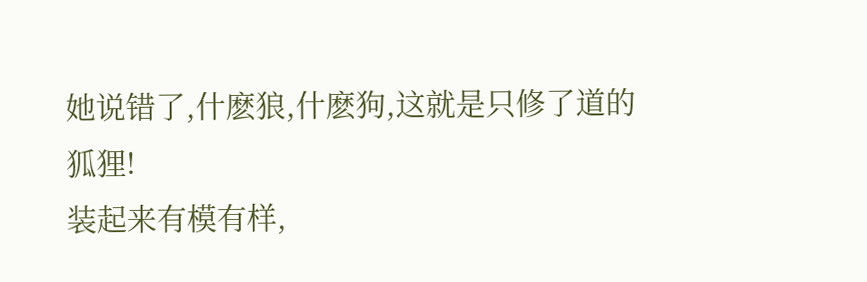她说错了,什麽狼,什麽狗,这就是只修了道的狐狸!
装起来有模有样,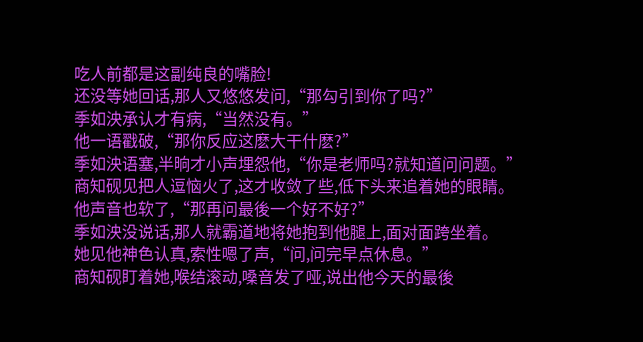吃人前都是这副纯良的嘴脸!
还没等她回话,那人又悠悠发问,“那勾引到你了吗?”
季如泱承认才有病,“当然没有。”
他一语戳破,“那你反应这麽大干什麽?”
季如泱语塞,半晌才小声埋怨他,“你是老师吗?就知道问问题。”
商知砚见把人逗恼火了,这才收敛了些,低下头来追着她的眼睛。
他声音也软了,“那再问最後一个好不好?”
季如泱没说话,那人就霸道地将她抱到他腿上,面对面跨坐着。
她见他神色认真,索性嗯了声,“问,问完早点休息。”
商知砚盯着她,喉结滚动,嗓音发了哑,说出他今天的最後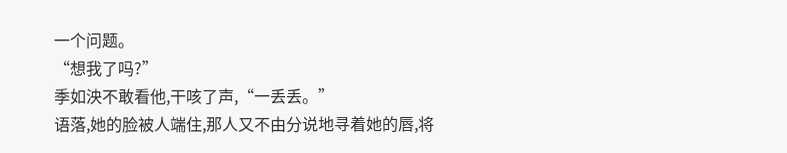一个问题。
“想我了吗?”
季如泱不敢看他,干咳了声,“一丢丢。”
语落,她的脸被人端住,那人又不由分说地寻着她的唇,将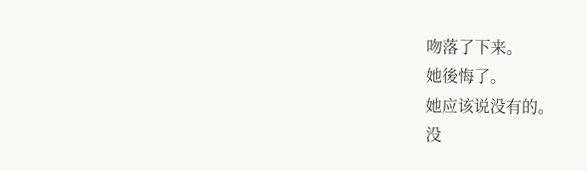吻落了下来。
她後悔了。
她应该说没有的。
没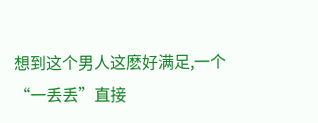想到这个男人这麽好满足,一个“一丢丢”直接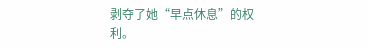剥夺了她“早点休息”的权利。